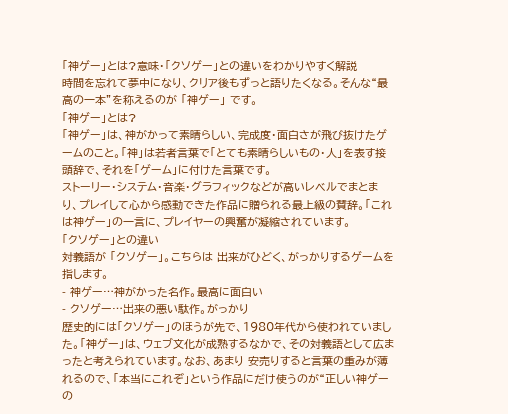「神ゲー」とは?意味・「クソゲー」との違いをわかりやすく解説
時間を忘れて夢中になり、クリア後もずっと語りたくなる。そんな“最高の一本”を称えるのが 「神ゲー」 です。
「神ゲー」とは?
「神ゲー」は、神がかって素晴らしい、完成度・面白さが飛び抜けたゲームのこと。「神」は若者言葉で「とても素晴らしいもの・人」を表す接頭辞で、それを「ゲーム」に付けた言葉です。
ストーリー・システム・音楽・グラフィックなどが高いレベルでまとまり、プレイして心から感動できた作品に贈られる最上級の賛辞。「これは神ゲー」の一言に、プレイヤーの興奮が凝縮されています。
「クソゲー」との違い
対義語が 「クソゲー」。こちらは 出来がひどく、がっかりするゲームを指します。
- 神ゲー…神がかった名作。最高に面白い
- クソゲー…出来の悪い駄作。がっかり
歴史的には「クソゲー」のほうが先で、1980年代から使われていました。「神ゲー」は、ウェブ文化が成熟するなかで、その対義語として広まったと考えられています。なお、あまり 安売りすると言葉の重みが薄れるので、「本当にこれぞ」という作品にだけ使うのが“正しい神ゲーの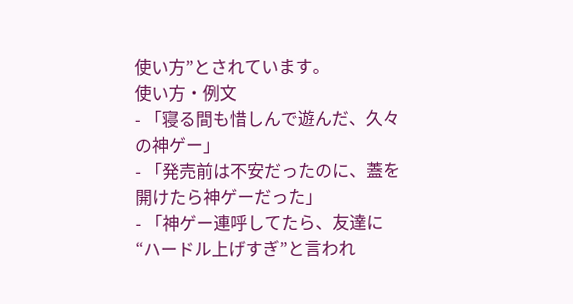使い方”とされています。
使い方・例文
- 「寝る間も惜しんで遊んだ、久々の神ゲー」
- 「発売前は不安だったのに、蓋を開けたら神ゲーだった」
- 「神ゲー連呼してたら、友達に“ハードル上げすぎ”と言われ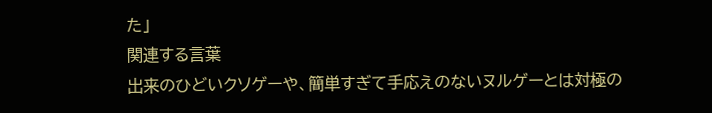た」
関連する言葉
出来のひどいクソゲーや、簡単すぎて手応えのないヌルゲーとは対極の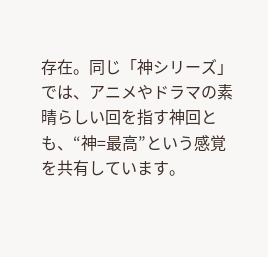存在。同じ「神シリーズ」では、アニメやドラマの素晴らしい回を指す神回とも、“神=最高”という感覚を共有しています。